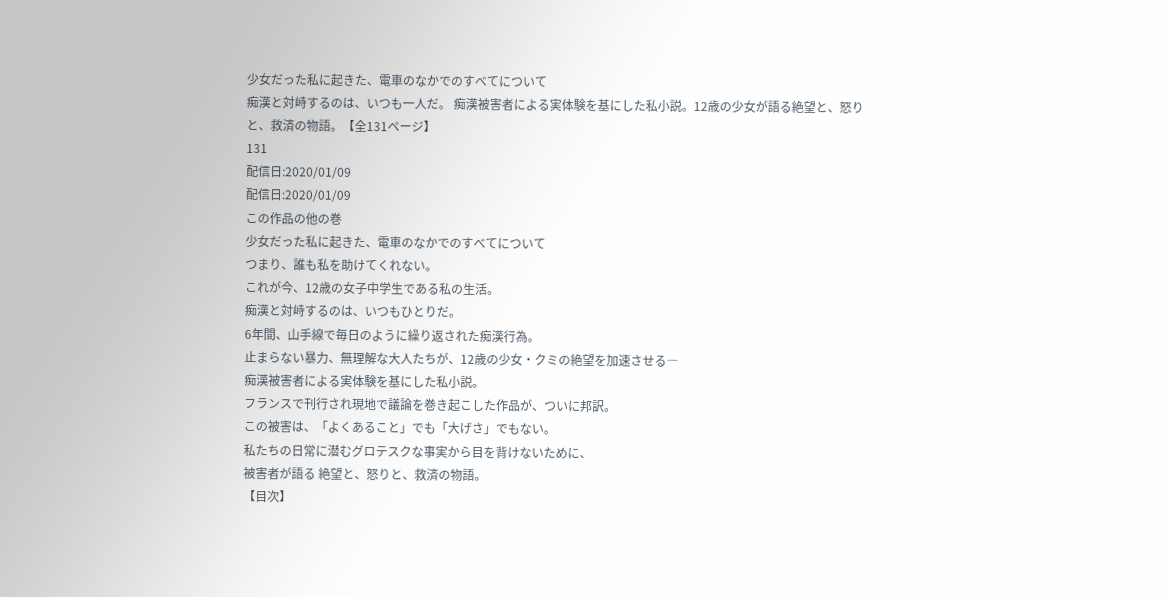少女だった私に起きた、電車のなかでのすべてについて
痴漢と対峙するのは、いつも一人だ。 痴漢被害者による実体験を基にした私小説。12歳の少女が語る絶望と、怒りと、救済の物語。【全131ページ】
131
配信日:2020/01/09
配信日:2020/01/09
この作品の他の巻
少女だった私に起きた、電車のなかでのすべてについて
つまり、誰も私を助けてくれない。
これが今、12歳の女子中学生である私の生活。
痴漢と対峙するのは、いつもひとりだ。
6年間、山手線で毎日のように繰り返された痴漢行為。
止まらない暴力、無理解な大人たちが、12歳の少女・クミの絶望を加速させる―
痴漢被害者による実体験を基にした私小説。
フランスで刊行され現地で議論を巻き起こした作品が、ついに邦訳。
この被害は、「よくあること」でも「大げさ」でもない。
私たちの日常に潜むグロテスクな事実から目を背けないために、
被害者が語る 絶望と、怒りと、救済の物語。
【目次】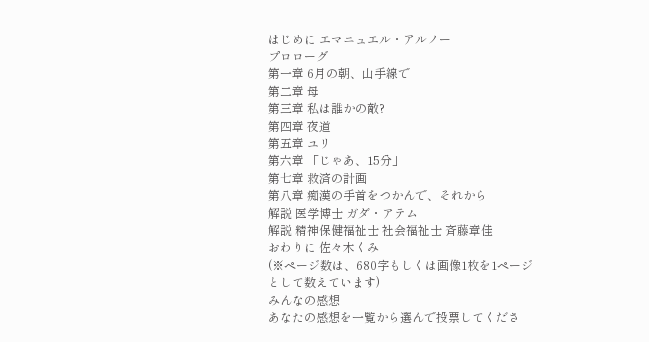はじめに エマニュエル・アルノー
プロローグ
第一章 6月の朝、山手線で
第二章 母
第三章 私は誰かの敵?
第四章 夜道
第五章 ユリ
第六章 「じゃあ、15分」
第七章 救済の計画
第八章 痴漢の手首をつかんで、それから
解説 医学博士 ガダ・アテム
解説 精神保健福祉士 社会福祉士 斉藤章佳
おわりに 佐々木くみ
(※ページ数は、680字もしくは画像1枚を1ページとして数えています)
みんなの感想
あなたの感想を一覧から選んで投票してくださ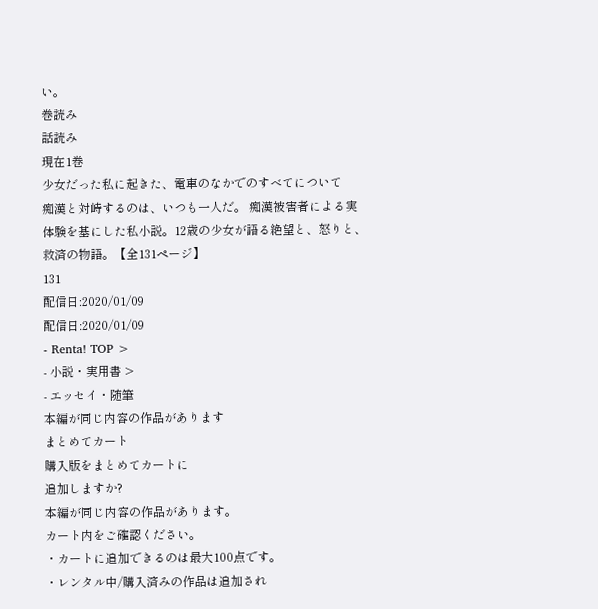い。
巻読み
話読み
現在1巻
少女だった私に起きた、電車のなかでのすべてについて
痴漢と対峙するのは、いつも一人だ。 痴漢被害者による実体験を基にした私小説。12歳の少女が語る絶望と、怒りと、救済の物語。【全131ページ】
131
配信日:2020/01/09
配信日:2020/01/09
- Renta! TOP >
- 小説・実用書 >
- エッセイ・随筆
本編が同じ内容の作品があります
まとめてカート
購入版をまとめてカートに
追加しますか?
本編が同じ内容の作品があります。
カート内をご確認ください。
・カートに追加できるのは最大100点です。
・レンタル中/購入済みの作品は追加され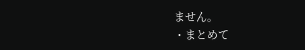ません。
・まとめて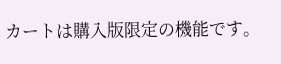カートは購入版限定の機能です。